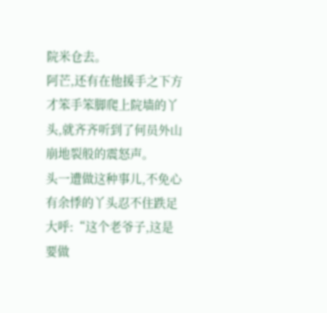院米仓去。
阿芒,还有在他援手之下方才笨手笨脚爬上院墙的丫头,就齐齐听到了何员外山崩地裂般的震怒声。
头一遭做这种事儿,不免心有余悸的丫头忍不住跌足大呼:“这个老爷子,这是要做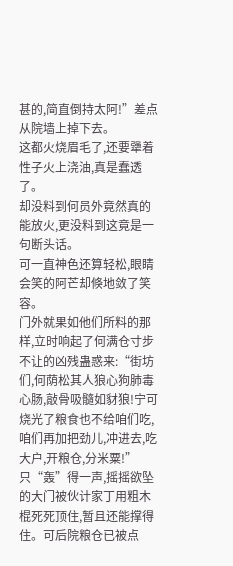甚的,简直倒持太阿!”差点从院墙上掉下去。
这都火烧眉毛了,还要犟着性子火上浇油,真是蠢透了。
却没料到何员外竟然真的能放火,更没料到这竟是一句断头话。
可一直神色还算轻松,眼睛会笑的阿芒却倏地敛了笑容。
门外就果如他们所料的那样,立时响起了何满仓寸步不让的凶残蛊惑来:“街坊们,何荫松其人狼心狗肺毒心肠,敲骨吸髓如豺狼!宁可烧光了粮食也不给咱们吃,咱们再加把劲儿,冲进去,吃大户,开粮仓,分米粟!”
只“轰”得一声,摇摇欲坠的大门被伙计家丁用粗木棍死死顶住,暂且还能撑得住。可后院粮仓已被点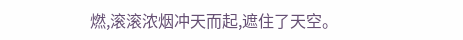燃,滚滚浓烟冲天而起,遮住了天空。